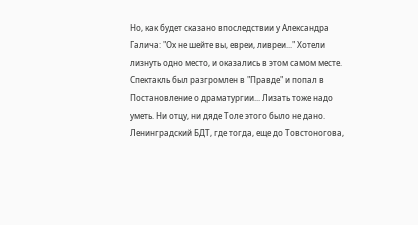Но, как будет сказано впоследствии у Александра Галича: "Ох не шейте вы, евреи, ливреи..." Хотели лизнуть одно место, и оказались в этом самом месте. Спектакль был разгромлен в "Правде" и попал в Постановление о драматургии... Лизать тоже надо уметь. Ни отцу, ни дяде Толе этого было не дано.
Ленинградский БДТ, где тогда, еще до Товстоногова,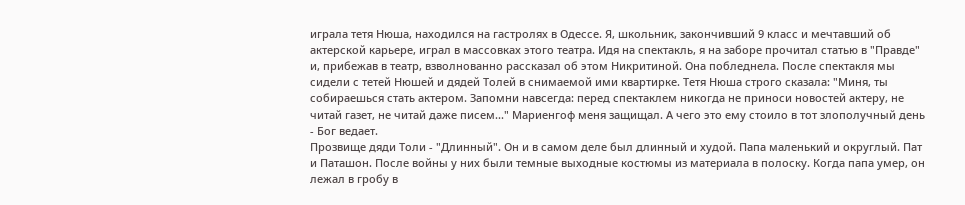играла тетя Нюша, находился на гастролях в Одессе. Я, школьник, закончивший 9 класс и мечтавший об актерской карьере, играл в массовках этого театра. Идя на спектакль, я на заборе прочитал статью в "Правде" и, прибежав в театр, взволнованно рассказал об этом Никритиной. Она побледнела. После спектакля мы сидели с тетей Нюшей и дядей Толей в снимаемой ими квартирке. Тетя Нюша строго сказала: "Миня, ты собираешься стать актером. Запомни навсегда: перед спектаклем никогда не приноси новостей актеру, не читай газет, не читай даже писем..." Мариенгоф меня защищал. А чего это ему стоило в тот злополучный день - Бог ведает.
Прозвище дяди Толи - "Длинный". Он и в самом деле был длинный и худой. Папа маленький и округлый. Пат и Паташон. После войны у них были темные выходные костюмы из материала в полоску. Когда папа умер, он лежал в гробу в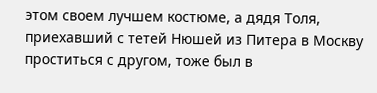этом своем лучшем костюме, а дядя Толя, приехавший с тетей Нюшей из Питера в Москву проститься с другом, тоже был в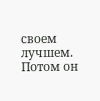своем лучшем. Потом он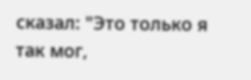сказал: "Это только я так мог,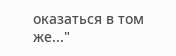оказаться в том же..."